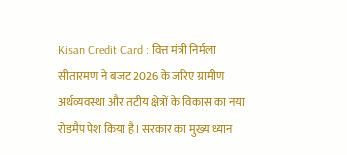Kisan Credit Card : वित्त मंत्री निर्मला सीतारमण ने बजट 2026 के जरिए ग्रामीण अर्थव्यवस्था और तटीय क्षेत्रों के विकास का नया रोडमैप पेश किया है। सरकार का मुख्य ध्यान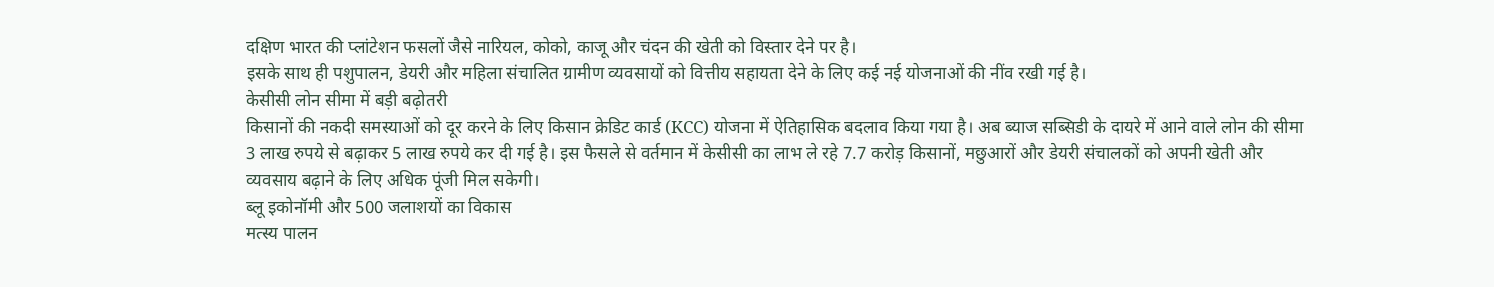दक्षिण भारत की प्लांटेशन फसलों जैसे नारियल, कोको, काजू और चंदन की खेती को विस्तार देने पर है।
इसके साथ ही पशुपालन, डेयरी और महिला संचालित ग्रामीण व्यवसायों को वित्तीय सहायता देने के लिए कई नई योजनाओं की नींव रखी गई है।
केसीसी लोन सीमा में बड़ी बढ़ोतरी
किसानों की नकदी समस्याओं को दूर करने के लिए किसान क्रेडिट कार्ड (KCC) योजना में ऐतिहासिक बदलाव किया गया है। अब ब्याज सब्सिडी के दायरे में आने वाले लोन की सीमा 3 लाख रुपये से बढ़ाकर 5 लाख रुपये कर दी गई है। इस फैसले से वर्तमान में केसीसी का लाभ ले रहे 7.7 करोड़ किसानों, मछुआरों और डेयरी संचालकों को अपनी खेती और व्यवसाय बढ़ाने के लिए अधिक पूंजी मिल सकेगी।
ब्लू इकोनॉमी और 500 जलाशयों का विकास
मत्स्य पालन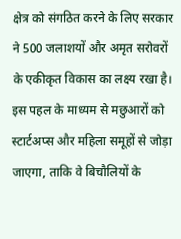क्षेत्र को संगठित करने के लिए सरकार ने 500 जलाशयों और अमृत सरोवरों के एकीकृत विकास का लक्ष्य रखा है। इस पहल के माध्यम से मछुआरों को स्टार्टअप्स और महिला समूहों से जोड़ा जाएगा, ताकि वे बिचौलियों के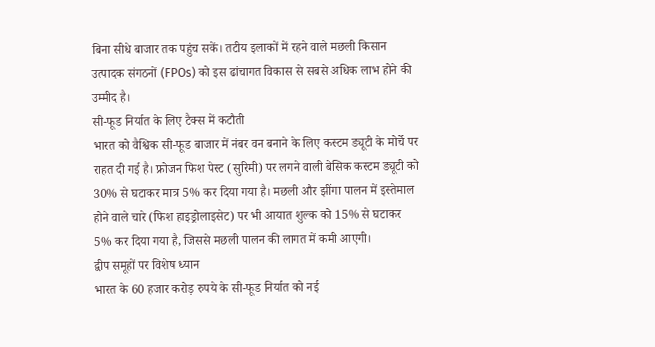बिना सीधे बाजार तक पहुंच सकें। तटीय इलाकों में रहने वाले मछली किसान उत्पादक संगठनों (FPOs) को इस ढांचागत विकास से सबसे अधिक लाभ होने की उम्मीद है।
सी-फूड निर्यात के लिए टैक्स में कटौती
भारत को वैश्विक सी-फूड बाजार में नंबर वन बनाने के लिए कस्टम ड्यूटी के मोर्चे पर राहत दी गई है। फ्रोजन फिश पेस्ट (सुरिमी) पर लगने वाली बेसिक कस्टम ड्यूटी को 30% से घटाकर मात्र 5% कर दिया गया है। मछली और झींगा पालन में इस्तेमाल होने वाले चारे (फिश हाइड्रोलाइसेट) पर भी आयात शुल्क को 15% से घटाकर 5% कर दिया गया है, जिससे मछली पालन की लागत में कमी आएगी।
द्वीप समूहों पर विशेष ध्यान
भारत के 60 हजार करोड़ रुपये के सी-फूड निर्यात को नई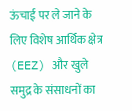ऊंचाई पर ले जाने के लिए विशेष आर्थिक क्षेत्र (EEZ) और खुले समुद्र के संसाधनों का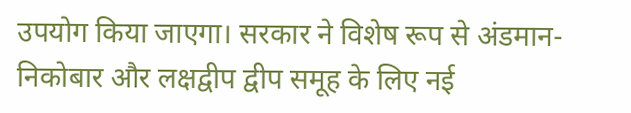उपयोग किया जाएगा। सरकार ने विशेष रूप से अंडमान-निकोबार और लक्षद्वीप द्वीप समूह के लिए नई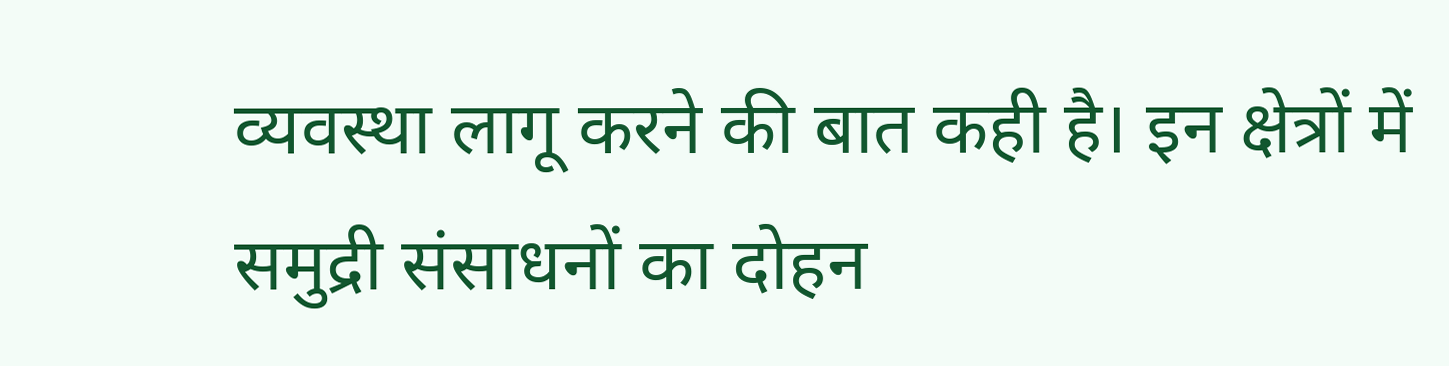व्यवस्था लागू करने की बात कही है। इन क्षेत्रों में समुद्री संसाधनों का दोहन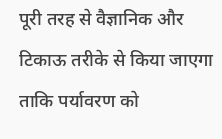पूरी तरह से वैज्ञानिक और टिकाऊ तरीके से किया जाएगा ताकि पर्यावरण को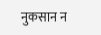नुकसान न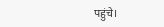पहुंचे।